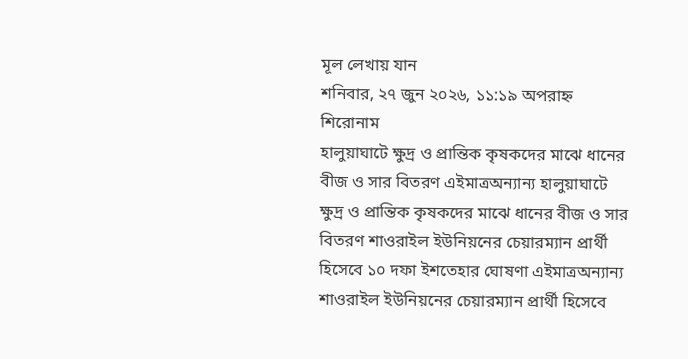মূল লেখায় যান
শনিবার, ২৭ জুন ২০২৬, ১১:১৯ অপরাহ্ন
শিরোনাম
হালুয়াঘাটে ক্ষুদ্র ও প্রান্তিক কৃষকদের মাঝে ধানের বীজ ও সার বিতরণ এইমাত্রঅন্যান্য হালুয়াঘাটে ক্ষুদ্র ও প্রান্তিক কৃষকদের মাঝে ধানের বীজ ও সার বিতরণ শাওরাইল ইউনিয়নের চেয়ারম্যান প্রার্থী হিসেবে ১০ দফা ইশতেহার ঘোষণা এইমাত্রঅন্যান্য শাওরাইল ইউনিয়নের চেয়ারম্যান প্রার্থী হিসেবে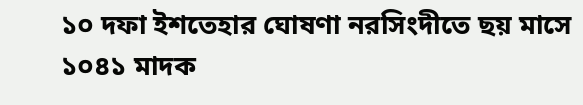১০ দফা ইশতেহার ঘোষণা নরসিংদীতে ছয় মাসে ১০৪১ মাদক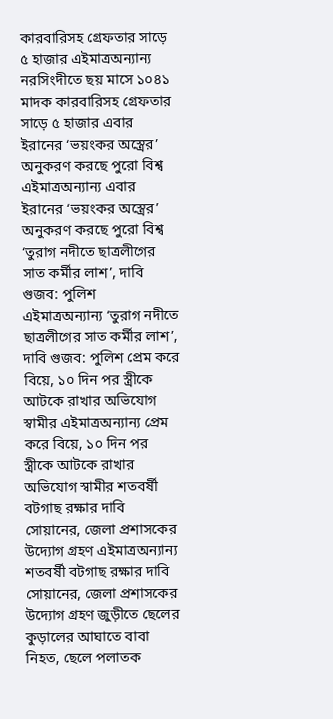কারবারিসহ গ্রেফতার সাড়ে ৫ হাজার এইমাত্রঅন্যান্য নরসিংদীতে ছয় মাসে ১০৪১ মাদক কারবারিসহ গ্রেফতার সাড়ে ৫ হাজার এবার ইরানের ‘ভয়ংকর অস্ত্রের’ অনুকরণ করছে পুরো বিশ্ব এইমাত্রঅন্যান্য এবার ইরানের ‘ভয়ংকর অস্ত্রের’ অনুকরণ করছে পুরো বিশ্ব ‘তুরাগ নদীতে ছাত্রলীগের সাত কর্মীর লাশ’, দাবি গুজব: পুলিশ এইমাত্রঅন্যান্য ‘তুরাগ নদীতে ছাত্রলীগের সাত কর্মীর লাশ’, দাবি গুজব: পুলিশ প্রেম করে বিয়ে, ১০ দিন পর স্ত্রীকে আটকে রাখার অভিযোগ স্বামীর এইমাত্রঅন্যান্য প্রেম করে বিয়ে, ১০ দিন পর স্ত্রীকে আটকে রাখার অভিযোগ স্বামীর শতবর্ষী বটগাছ রক্ষার দাবি সোয়ানের, জেলা প্রশাসকের উদ্যোগ গ্রহণ এইমাত্রঅন্যান্য শতবর্ষী বটগাছ রক্ষার দাবি সোয়ানের, জেলা প্রশাসকের উদ্যোগ গ্রহণ জুড়ীতে ছেলের কুড়ালের আঘাতে বাবা নিহত, ছেলে পলাতক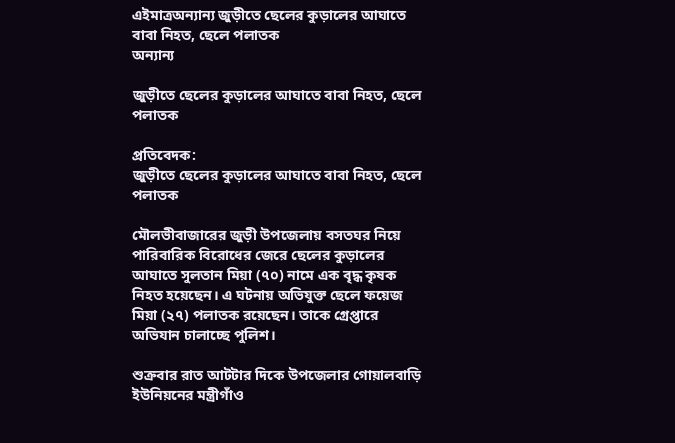এইমাত্রঅন্যান্য জুড়ীতে ছেলের কুড়ালের আঘাতে বাবা নিহত, ছেলে পলাতক
অন্যান্য

জুড়ীতে ছেলের কুড়ালের আঘাতে বাবা নিহত, ছেলে পলাতক

প্রতিবেদক:
জুড়ীতে ছেলের কুড়ালের আঘাতে বাবা নিহত, ছেলে পলাতক

মৌলভীবাজারের জুড়ী উপজেলায় বসতঘর নিয়ে পারিবারিক বিরোধের জেরে ছেলের কুড়ালের আঘাতে সুলতান মিয়া (৭০) নামে এক বৃদ্ধ কৃষক নিহত হয়েছেন। এ ঘটনায় অভিযুক্ত ছেলে ফয়েজ মিয়া (২৭) পলাতক রয়েছেন। তাকে গ্রেপ্তারে অভিযান চালাচ্ছে পুলিশ।

শুক্রবার রাত আটটার দিকে উপজেলার গোয়ালবাড়ি ইউনিয়নের মন্ত্রীগাঁও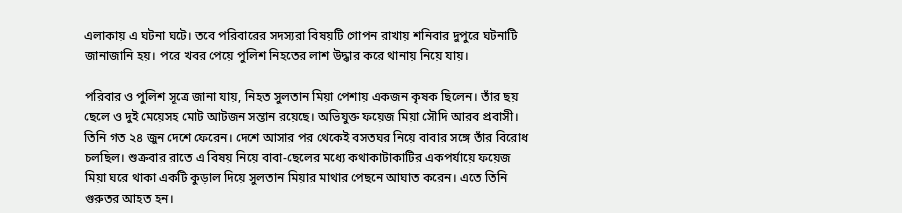এলাকায় এ ঘটনা ঘটে। তবে পরিবারের সদস্যরা বিষয়টি গোপন রাখায় শনিবার দুপুরে ঘটনাটি জানাজানি হয়। পরে খবর পেয়ে পুলিশ নিহতের লাশ উদ্ধার করে থানায় নিয়ে যায়।

পরিবার ও পুলিশ সূত্রে জানা যায়, নিহত সুলতান মিয়া পেশায় একজন কৃষক ছিলেন। তাঁর ছয় ছেলে ও দুই মেয়েসহ মোট আটজন সন্তান রয়েছে। অভিযুক্ত ফয়েজ মিয়া সৌদি আরব প্রবাসী। তিনি গত ২৪ জুন দেশে ফেরেন। দেশে আসার পর থেকেই বসতঘর নিয়ে বাবার সঙ্গে তাঁর বিরোধ চলছিল। শুক্রবার রাতে এ বিষয় নিয়ে বাবা-ছেলের মধ্যে কথাকাটাকাটির একপর্যায়ে ফয়েজ মিয়া ঘরে থাকা একটি কুড়াল দিয়ে সুলতান মিয়ার মাথার পেছনে আঘাত করেন। এতে তিনি গুরুতর আহত হন।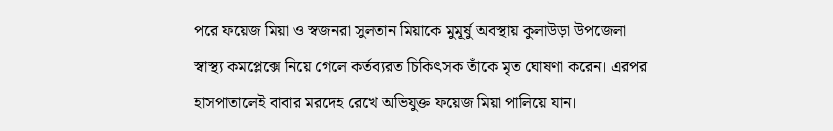পরে ফয়েজ মিয়া ও স্বজনরা সুলতান মিয়াকে মুমূর্ষু অবস্থায় কুলাউড়া উপজেলা স্বাস্থ্য কমপ্লেক্সে নিয়ে গেলে কর্তব্যরত চিকিৎসক তাঁকে মৃত ঘোষণা করেন। এরপর হাসপাতালেই বাবার মরদেহ রেখে অভিযুক্ত ফয়েজ মিয়া পালিয়ে যান।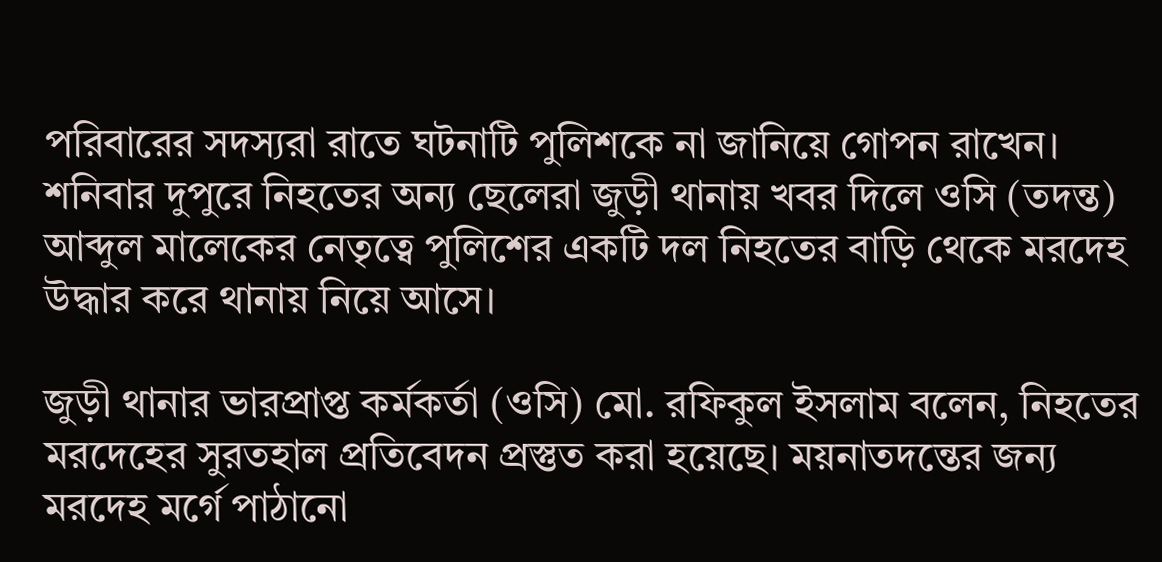পরিবারের সদস্যরা রাতে ঘটনাটি পুলিশকে না জানিয়ে গোপন রাখেন। শনিবার দুপুরে নিহতের অন্য ছেলেরা জুড়ী থানায় খবর দিলে ওসি (তদন্ত) আব্দুল মালেকের নেতৃত্বে পুলিশের একটি দল নিহতের বাড়ি থেকে মরদেহ উদ্ধার করে থানায় নিয়ে আসে।

জুড়ী থানার ভারপ্রাপ্ত কর্মকর্তা (ওসি) মো. রফিকুল ইসলাম বলেন, নিহতের মরদেহের সুরতহাল প্রতিবেদন প্রস্তুত করা হয়েছে। ময়নাতদন্তের জন্য মরদেহ মর্গে পাঠানো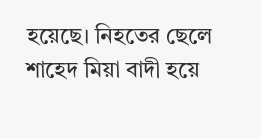হয়েছে। নিহতের ছেলে শাহেদ মিয়া বাদী হয়ে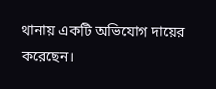থানায় একটি অভিযোগ দায়ের করেছেন।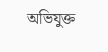অভিযুক্ত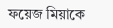ফয়েজ মিয়াকে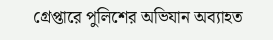গ্রেপ্তারে পুলিশের অভিযান অব্যাহত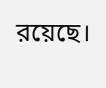রয়েছে।